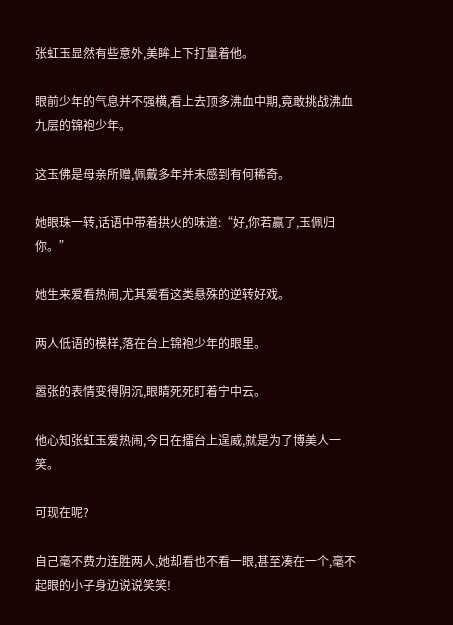张虹玉显然有些意外,美眸上下打量着他。

眼前少年的气息并不强横,看上去顶多沸血中期,竟敢挑战沸血九层的锦袍少年。

这玉佛是母亲所赠,佩戴多年并未感到有何稀奇。

她眼珠一转,话语中带着拱火的味道:“好,你若赢了,玉佩归你。”

她生来爱看热闹,尤其爱看这类悬殊的逆转好戏。

两人低语的模样,落在台上锦袍少年的眼里。

嚣张的表情变得阴沉,眼睛死死盯着宁中云。

他心知张虹玉爱热闹,今日在擂台上逞威,就是为了博美人一笑。

可现在呢?

自己毫不费力连胜两人,她却看也不看一眼,甚至凑在一个,毫不起眼的小子身边说说笑笑!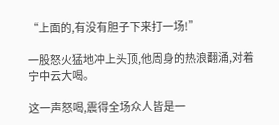“上面的,有没有胆子下来打一场!”

一股怒火猛地冲上头顶,他周身的热浪翻涌,对着宁中云大喝。

这一声怒喝,震得全场众人皆是一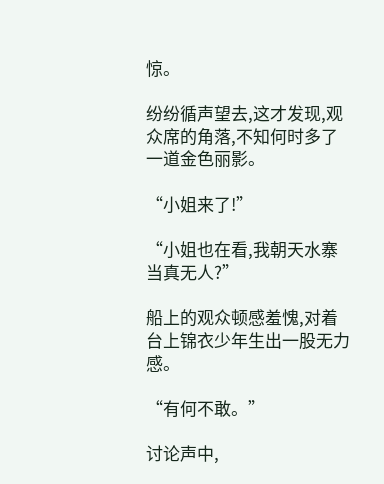惊。

纷纷循声望去,这才发现,观众席的角落,不知何时多了一道金色丽影。

“小姐来了!”

“小姐也在看,我朝天水寨当真无人?”

船上的观众顿感羞愧,对着台上锦衣少年生出一股无力感。

“有何不敢。”

讨论声中,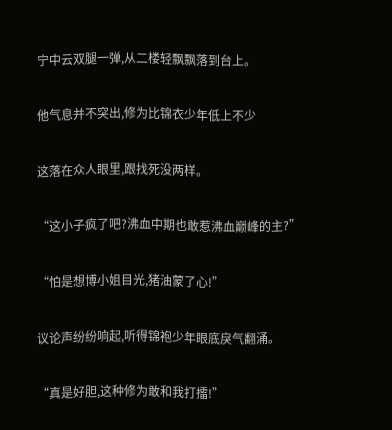宁中云双腿一弹,从二楼轻飘飘落到台上。

他气息并不突出,修为比锦衣少年低上不少

这落在众人眼里,跟找死没两样。

“这小子疯了吧?沸血中期也敢惹沸血巅峰的主?”

“怕是想博小姐目光,猪油蒙了心!”

议论声纷纷响起,听得锦袍少年眼底戾气翻涌。

“真是好胆,这种修为敢和我打擂!”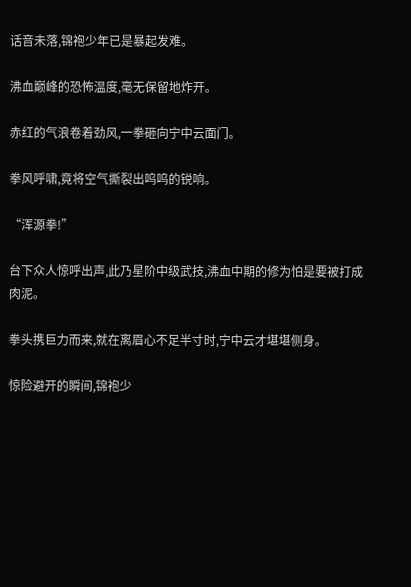话音未落,锦袍少年已是暴起发难。

沸血巅峰的恐怖温度,毫无保留地炸开。

赤红的气浪卷着劲风,一拳砸向宁中云面门。

拳风呼啸,竟将空气撕裂出呜呜的锐响。

“浑源拳!”

台下众人惊呼出声,此乃星阶中级武技,沸血中期的修为怕是要被打成肉泥。

拳头携巨力而来,就在离眉心不足半寸时,宁中云才堪堪侧身。

惊险避开的瞬间,锦袍少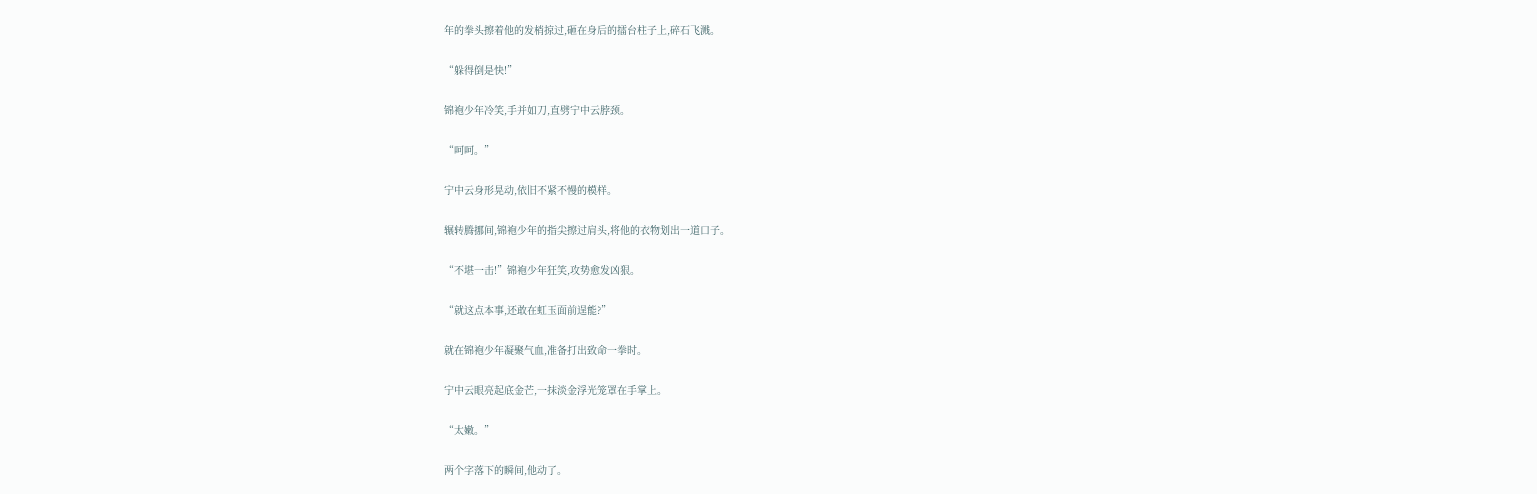年的拳头擦着他的发梢掠过,砸在身后的擂台柱子上,碎石飞溅。

“躲得倒是快!”

锦袍少年冷笑,手并如刀,直劈宁中云脖颈。

“呵呵。”

宁中云身形晃动,依旧不紧不慢的模样。

辗转腾挪间,锦袍少年的指尖擦过肩头,将他的衣物划出一道口子。

“不堪一击!”锦袍少年狂笑,攻势愈发凶狠。

“就这点本事,还敢在虹玉面前逞能?”

就在锦袍少年凝聚气血,准备打出致命一拳时。

宁中云眼亮起底金芒,一抹淡金浮光笼罩在手掌上。

“太嫩。”

两个字落下的瞬间,他动了。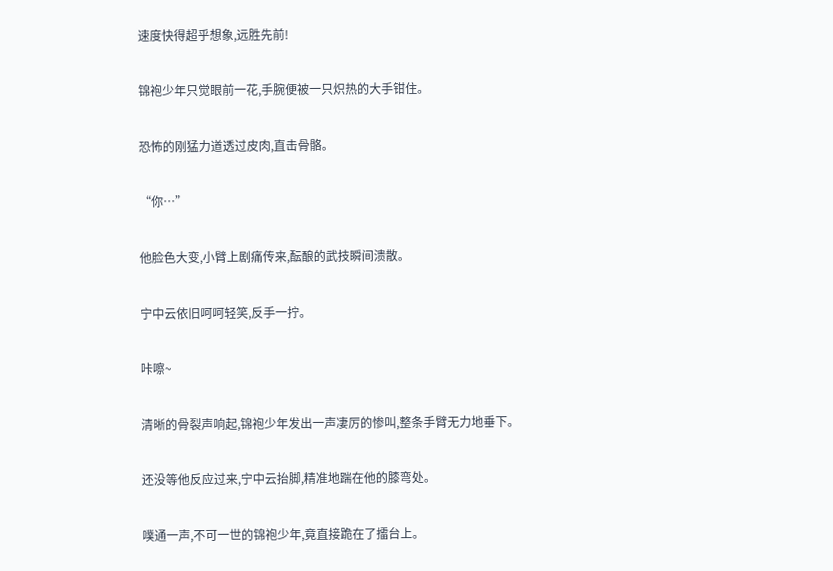速度快得超乎想象,远胜先前!

锦袍少年只觉眼前一花,手腕便被一只炽热的大手钳住。

恐怖的刚猛力道透过皮肉,直击骨骼。

“你…”

他脸色大变,小臂上剧痛传来,酝酿的武技瞬间溃散。

宁中云依旧呵呵轻笑,反手一拧。

咔嚓~

清晰的骨裂声响起,锦袍少年发出一声凄厉的惨叫,整条手臂无力地垂下。

还没等他反应过来,宁中云抬脚,精准地踹在他的膝弯处。

噗通一声,不可一世的锦袍少年,竟直接跪在了擂台上。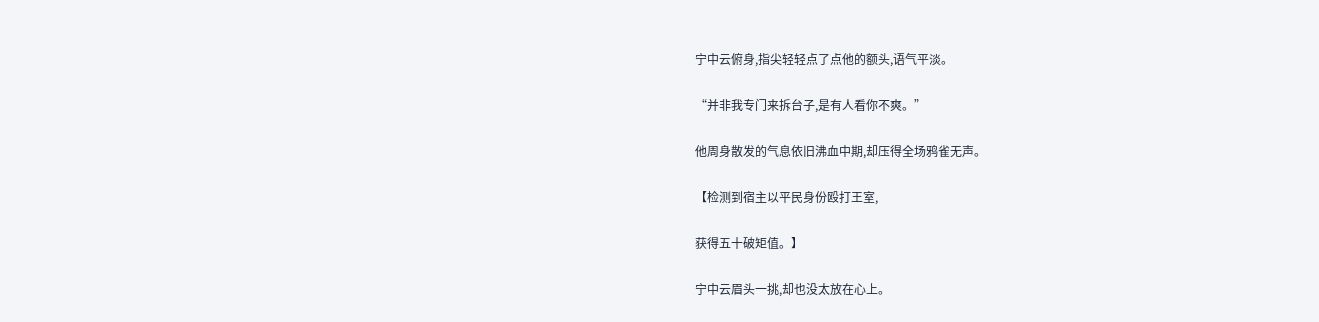宁中云俯身,指尖轻轻点了点他的额头,语气平淡。

“并非我专门来拆台子,是有人看你不爽。”

他周身散发的气息依旧沸血中期,却压得全场鸦雀无声。

【检测到宿主以平民身份殴打王室,

获得五十破矩值。】

宁中云眉头一挑,却也没太放在心上。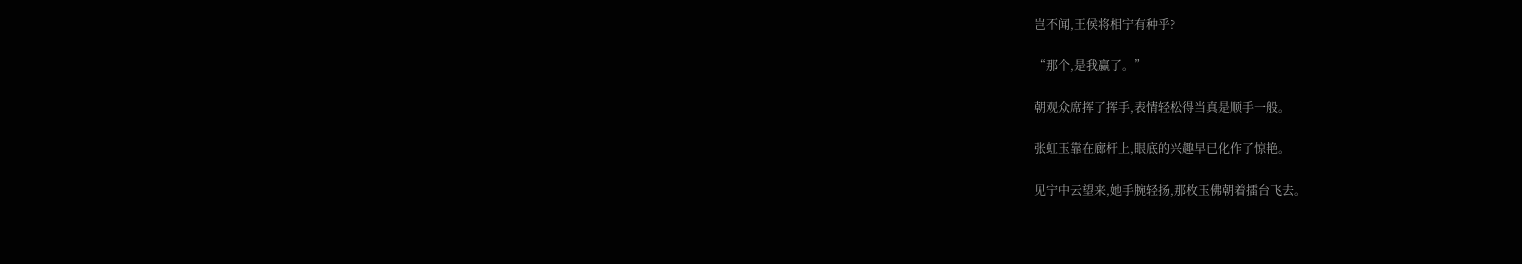岂不闻,王侯将相宁有种乎?

“那个,是我赢了。”

朝观众席挥了挥手,表情轻松得当真是顺手一般。

张虹玉靠在廊杆上,眼底的兴趣早已化作了惊艳。

见宁中云望来,她手腕轻扬,那枚玉佛朝着擂台飞去。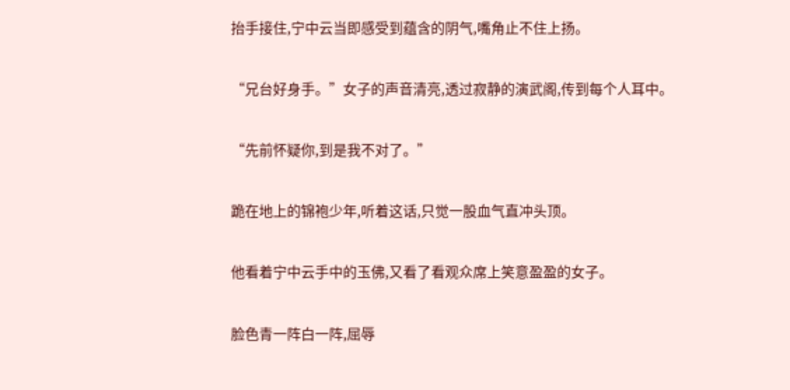抬手接住,宁中云当即感受到蕴含的阴气,嘴角止不住上扬。

“兄台好身手。”女子的声音清亮,透过寂静的演武阁,传到每个人耳中。

“先前怀疑你,到是我不对了。”

跪在地上的锦袍少年,听着这话,只觉一股血气直冲头顶。

他看着宁中云手中的玉佛,又看了看观众席上笑意盈盈的女子。

脸色青一阵白一阵,屈辱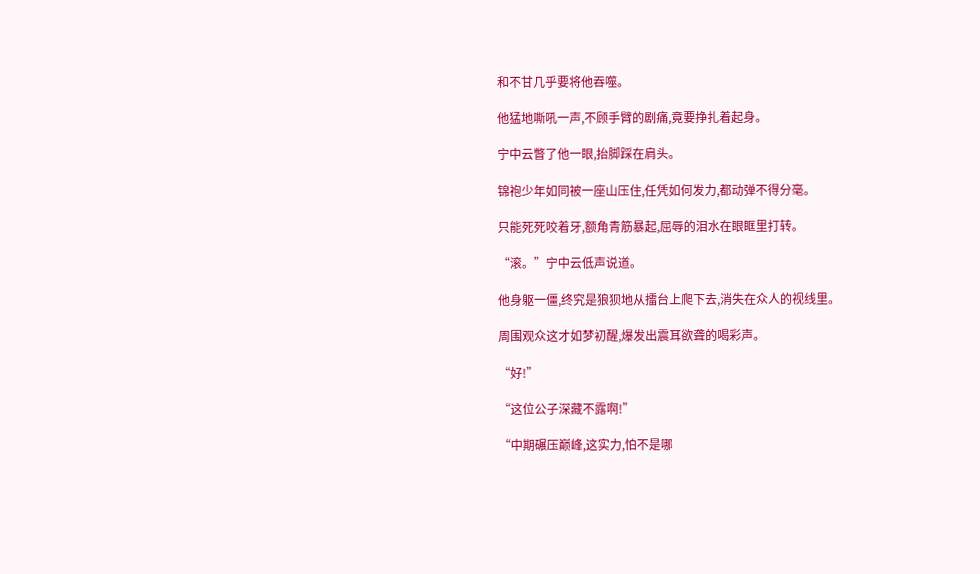和不甘几乎要将他吞噬。

他猛地嘶吼一声,不顾手臂的剧痛,竟要挣扎着起身。

宁中云瞥了他一眼,抬脚踩在肩头。

锦袍少年如同被一座山压住,任凭如何发力,都动弹不得分毫。

只能死死咬着牙,额角青筋暴起,屈辱的泪水在眼眶里打转。

“滚。”宁中云低声说道。

他身躯一僵,终究是狼狈地从擂台上爬下去,消失在众人的视线里。

周围观众这才如梦初醒,爆发出震耳欲聋的喝彩声。

“好!”

“这位公子深藏不露啊!”

“中期碾压巅峰,这实力,怕不是哪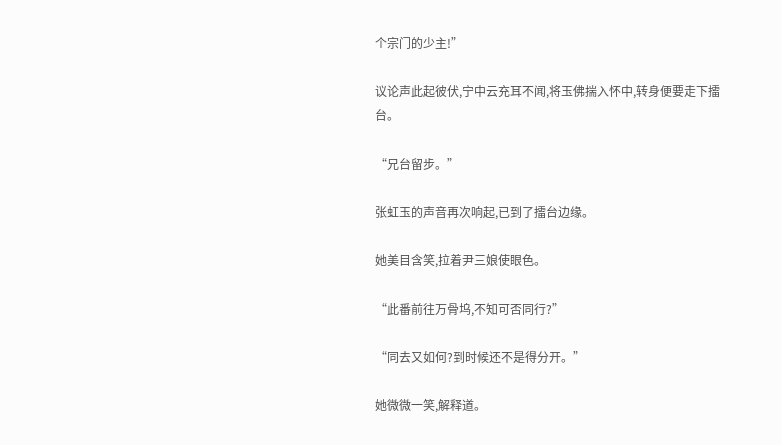个宗门的少主!”

议论声此起彼伏,宁中云充耳不闻,将玉佛揣入怀中,转身便要走下擂台。

“兄台留步。”

张虹玉的声音再次响起,已到了擂台边缘。

她美目含笑,拉着尹三娘使眼色。

“此番前往万骨坞,不知可否同行?”

“同去又如何?到时候还不是得分开。”

她微微一笑,解释道。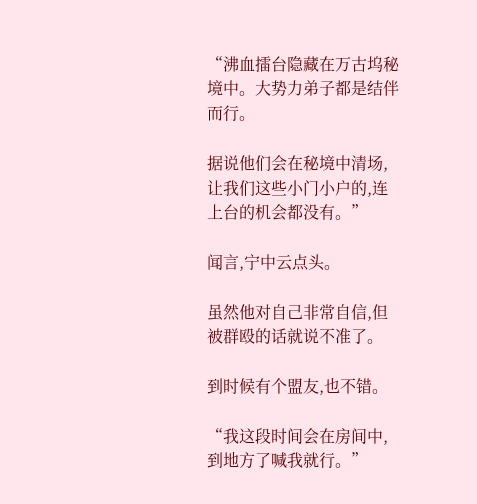“沸血擂台隐藏在万古坞秘境中。大势力弟子都是结伴而行。

据说他们会在秘境中清场,让我们这些小门小户的,连上台的机会都没有。”

闻言,宁中云点头。

虽然他对自己非常自信,但被群殴的话就说不准了。

到时候有个盟友,也不错。

“我这段时间会在房间中,到地方了喊我就行。”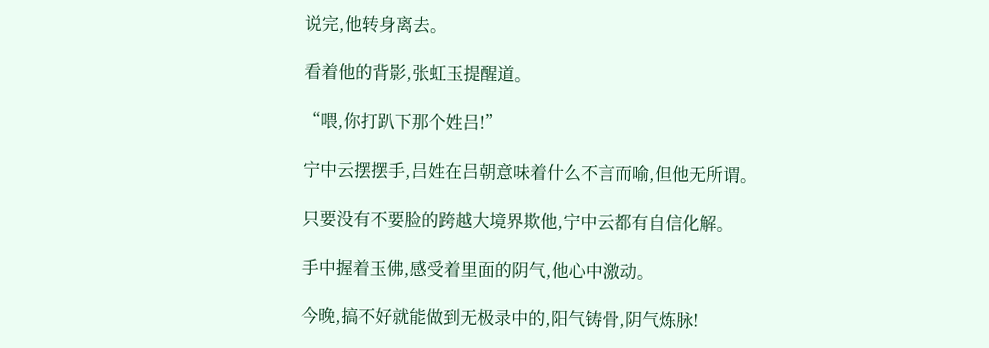说完,他转身离去。

看着他的背影,张虹玉提醒道。

“喂,你打趴下那个姓吕!”

宁中云摆摆手,吕姓在吕朝意味着什么不言而喻,但他无所谓。

只要没有不要脸的跨越大境界欺他,宁中云都有自信化解。

手中握着玉佛,感受着里面的阴气,他心中激动。

今晚,搞不好就能做到无极录中的,阳气铸骨,阴气炼脉!